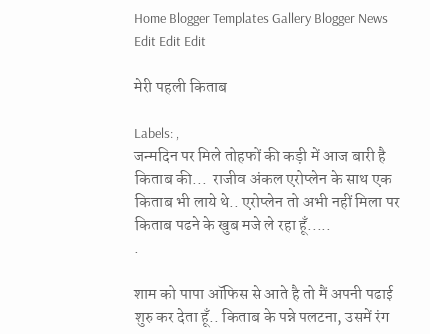Home Blogger Templates Gallery Blogger News Edit Edit Edit

मेरी पहली किताब

Labels: ,
जन्मदिन पर मिले तोहफों की कड़ी में आज बारी है किताब की...  राजीव अंकल एरोप्लेन के साथ एक किताब भी लाये थे.. एरोप्लेन तो अभी नहीं मिला पर किताब पढने के खुब मजे ले रहा हूँ.....
.

शाम को पापा ऑफिस से आते है तो मैं अपनी पढाई शुरु कर देता हूँ.. किताब के पन्ने पलटना, उसमें रंग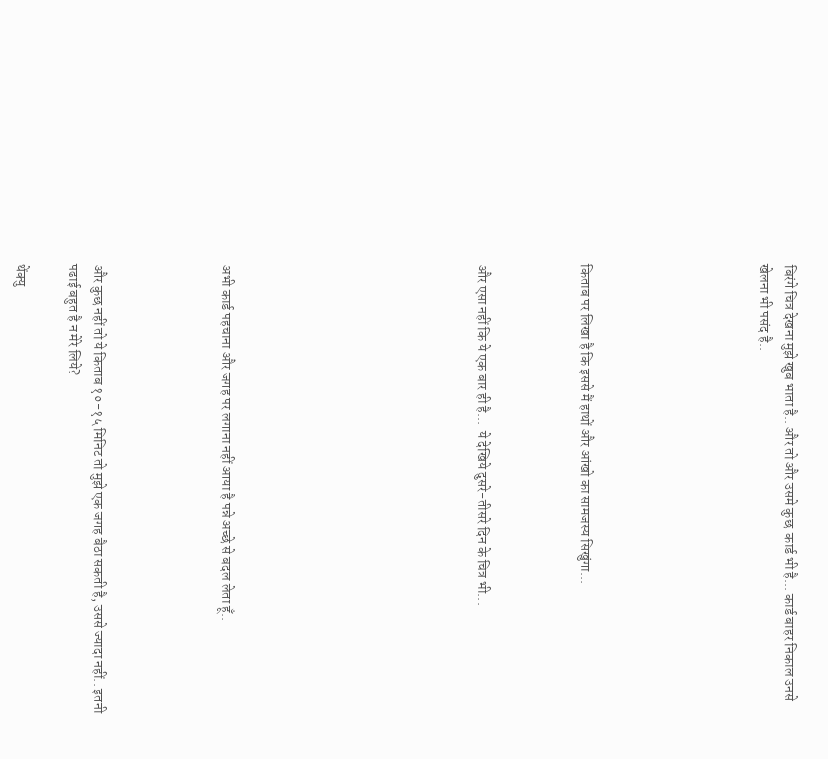बिरंगे चित्र देखना मुझे खुब भाता है.. और तो और उसमे कुछ  कार्ड भी है... कार्ड बाहर निकाल उनसे खेलना भी पसंद है..






किताब पर लिखा है कि इससे मैं हाथों और आंखो का सामजस्य सिखुंगा...



और एसा नहीं कि ये एक बार ही है...  ये देखिये दुसरे-तीसरे दिन के चित्र भी...









अभी कार्ड पहचाना और जगह पर लगाना नहीं आया है पन्ने अच्छे से बदल लेता हूँ..




और कुछ नहीं तो ये किताब १०-१५ मिनिट तो मुझे एक जगह बैठा सकती है, उससे ज्यादा नहीं.. इतनी पढाई बहुत है न मेरे लिये?

थेंक्यु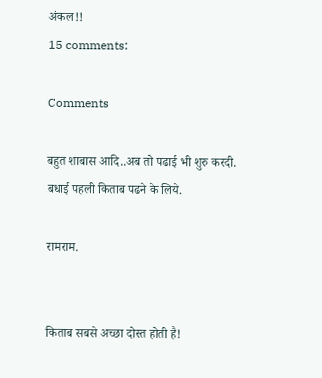अंकल!!
15 comments:

Comments

बहुत शाबास आदि..अब तो पढाई भी शुरु करदी. बधाई पहली किताब पढने के लिये.

रामराम.


किताब सबसे अच्छा दोस्त होती है!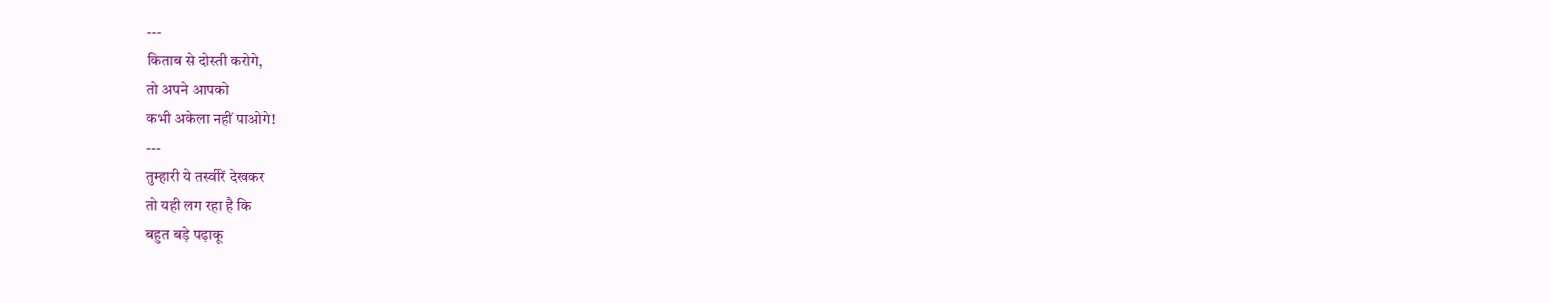---
किताब से दोस्ती करोगे,
तो अपने आपको
कभी अकेला नहीं पाओगे!
---
तुम्हारी ये तस्वीरें देखकर
तो यही लग रहा है कि
बहुत बड़े पढ़ाकू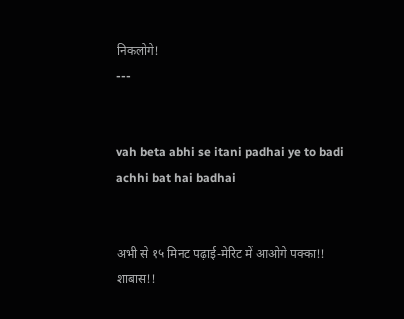निकलोगे!
---


vah beta abhi se itani padhai ye to badi achhi bat hai badhai


अभी से १५ मिनट पढ़ाई-मेरिट में आओगे पक्का!! शाबास!!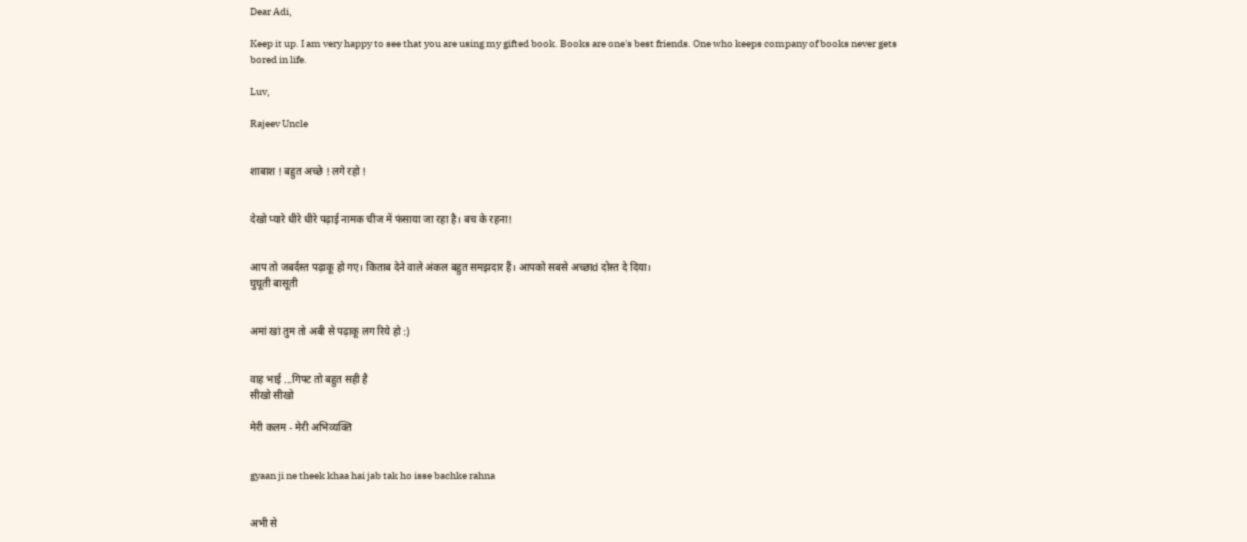Dear Adi,

Keep it up. I am very happy to see that you are using my gifted book. Books are one's best friends. One who keeps company of books never gets bored in life.

Luv,

Rajeev Uncle


शाबाश ! बहुत अच्छे ! लगे रहो !


देखो प्यारे धीरे धीरे पढ़ाई नामक चीज में फंसाया जा रहा है। बच के रहना!


आप तो जबर्दस्त पढ़ाकू हो गए। किताब देने वाले अंकल बहुत समझदार हैं। आपको सबसे अच्छाd दोस्त दे दिया।
घुघूती बासूती


अमां खां तुम तो अबी से पढ़ाकू लग रिये हो :)


वाह भाई ...गिफ्ट तो बहुत सही है
सीखो सीखो

मेरी कलम - मेरी अभिव्यक्ति


gyaan ji ne theek khaa hai jab tak ho isse bachke rahna


अभी से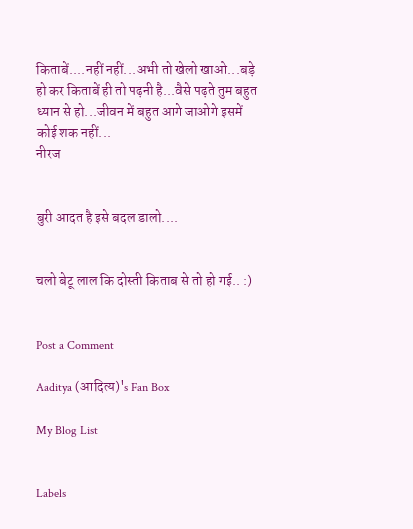किताबें....नहीं नहीं...अभी तो खेलो खाओ...बड़े हो कर किताबें ही तो पढ़नी है...वैसे पढ़ते तुम बहुत ध्यान से हो...जीवन में बहुत आगे जाओगे इसमें कोई शक नहीं...
नीरज


बुरी आदत है इसे बदल डालो....


चलो बेटू लाल कि दोस्ती किताब से तो हो गई.. :)


Post a Comment

Aaditya (आदित्य)'s Fan Box

My Blog List


Labels